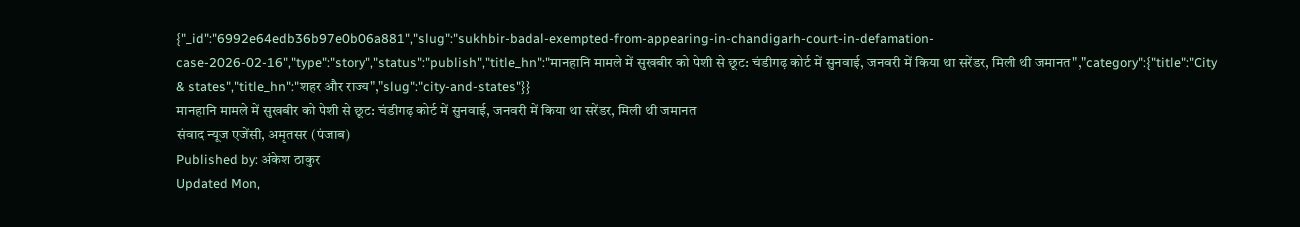{"_id":"6992e64edb36b97e0b06a881","slug":"sukhbir-badal-exempted-from-appearing-in-chandigarh-court-in-defamation-case-2026-02-16","type":"story","status":"publish","title_hn":"मानहानि मामले में सुखबीर को पेशी से छूट: चंडीगढ़ कोर्ट में सुनवाई, जनवरी में किया था सरेंडर, मिली थी जमानत","category":{"title":"City & states","title_hn":"शहर और राज्य","slug":"city-and-states"}}
मानहानि मामले में सुखबीर को पेशी से छूट: चंडीगढ़ कोर्ट में सुनवाई, जनवरी में किया था सरेंडर, मिली थी जमानत
संवाद न्यूज एजेंसी, अमृतसर (पंजाब)
Published by: अंकेश ठाकुर
Updated Mon,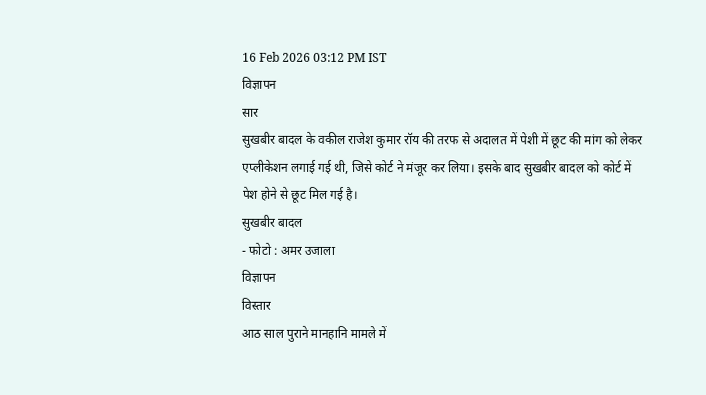16 Feb 2026 03:12 PM IST
विज्ञापन
सार
सुखबीर बादल के वकील राजेश कुमार रॉय की तरफ से अदालत में पेशी में छूट की मांग को लेकर एप्लीकेशन लगाई गई थी, जिसे कोर्ट ने मंजूर कर लिया। इसके बाद सुखबीर बादल को कोर्ट में पेश होने से छूट मिल गई है।
सुखबीर बादल
- फोटो : अमर उजाला
विज्ञापन
विस्तार
आठ साल पुराने मानहानि मामले में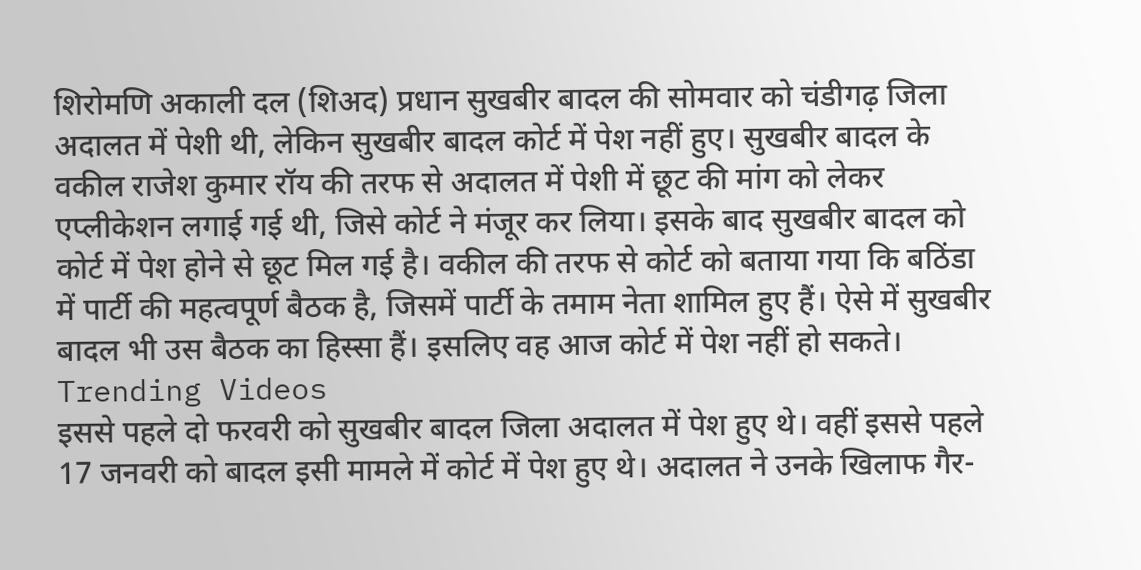शिरोमणि अकाली दल (शिअद) प्रधान सुखबीर बादल की सोमवार को चंडीगढ़ जिला अदालत में पेशी थी, लेकिन सुखबीर बादल कोर्ट में पेश नहीं हुए। सुखबीर बादल के वकील राजेश कुमार रॉय की तरफ से अदालत में पेशी में छूट की मांग को लेकर एप्लीकेशन लगाई गई थी, जिसे कोर्ट ने मंजूर कर लिया। इसके बाद सुखबीर बादल को कोर्ट में पेश होने से छूट मिल गई है। वकील की तरफ से कोर्ट को बताया गया कि बठिंडा में पार्टी की महत्वपूर्ण बैठक है, जिसमें पार्टी के तमाम नेता शामिल हुए हैं। ऐसे में सुखबीर बादल भी उस बैठक का हिस्सा हैं। इसलिए वह आज कोर्ट में पेश नहीं हो सकते।
Trending Videos
इससे पहले दो फरवरी को सुखबीर बादल जिला अदालत में पेश हुए थे। वहीं इससे पहले 17 जनवरी को बादल इसी मामले में कोर्ट में पेश हुए थे। अदालत ने उनके खिलाफ गैर-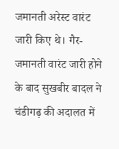जमानती अरेस्ट वारंट जारी किए थे। गैर-जमानती वारंट जारी होने के बाद सुखबीर बादल ने चंडीगढ़ की अदालत में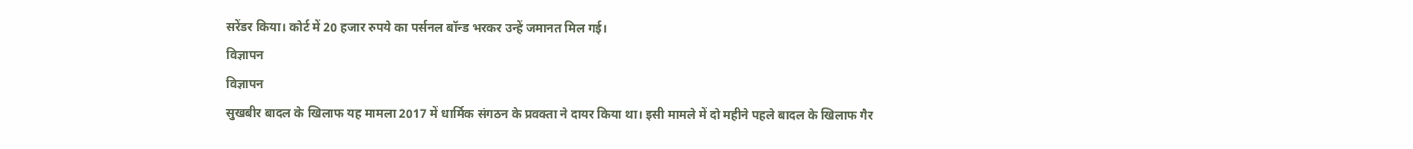सरेंडर किया। कोर्ट में 20 हजार रुपये का पर्सनल बॉन्ड भरकर उन्हें जमानत मिल गई।
विज्ञापन
विज्ञापन
सुखबीर बादल के खिलाफ यह मामला 2017 में धार्मिक संगठन के प्रवक्ता ने दायर किया था। इसी मामले में दो महीने पहले बादल के खिलाफ गैर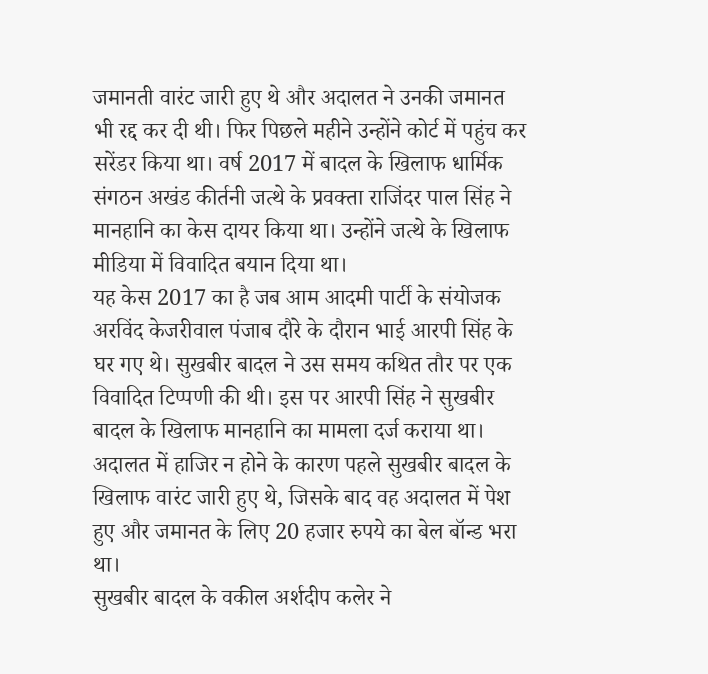जमानती वारंट जारी हुए थे और अदालत ने उनकी जमानत भी रद्द कर दी थी। फिर पिछले महीने उन्होंने कोर्ट में पहुंच कर सरेंडर किया था। वर्ष 2017 में बादल के खिलाफ धार्मिक संगठन अखंड कीर्तनी जत्थे के प्रवक्ता राजिंदर पाल सिंह ने मानहानि का केस दायर किया था। उन्होंने जत्थे के खिलाफ मीडिया में विवादित बयान दिया था।
यह केस 2017 का है जब आम आदमी पार्टी के संयोजक अरविंद केजरीवाल पंजाब दौरे के दौरान भाई आरपी सिंह के घर गए थे। सुखबीर बादल ने उस समय कथित तौर पर एक विवादित टिप्पणी की थी। इस पर आरपी सिंह ने सुखबीर बादल के खिलाफ मानहानि का मामला दर्ज कराया था। अदालत में हाजिर न होने के कारण पहले सुखबीर बादल के खिलाफ वारंट जारी हुए थे, जिसके बाद वह अदालत में पेश हुए और जमानत के लिए 20 हजार रुपये का बेल बॉन्ड भरा था।
सुखबीर बादल के वकील अर्शदीप कलेर ने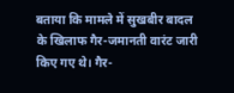बताया कि मामले में सुखबीर बादल के खिलाफ गैर-जमानती वारंट जारी किए गए थे। गैर-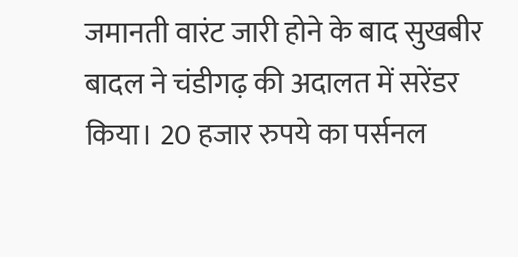जमानती वारंट जारी होने के बाद सुखबीर बादल ने चंडीगढ़ की अदालत में सरेंडर किया। 20 हजार रुपये का पर्सनल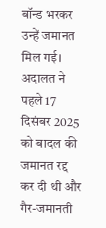बॉन्ड भरकर उन्हें जमानत मिल गई। अदालत ने पहले 17 दिसंबर 2025 को बादल की जमानत रद्द कर दी थी और गैर-जमानती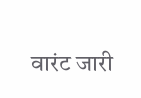वारंट जारी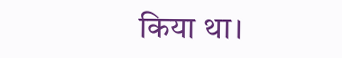किया था।